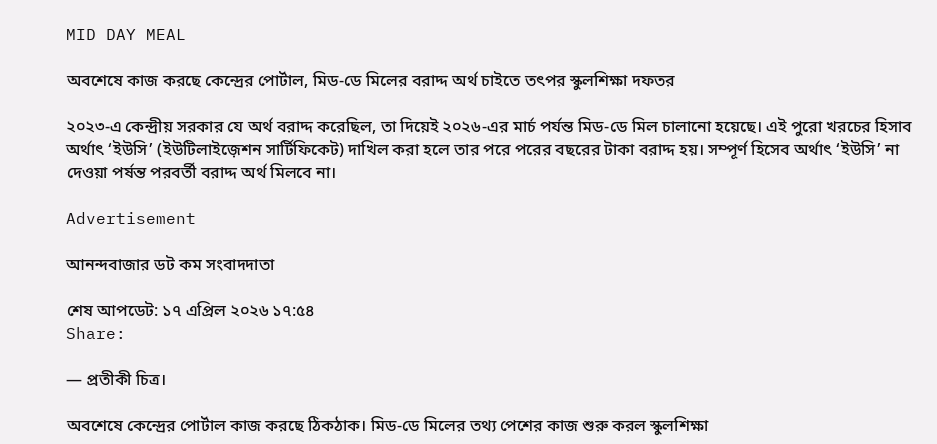MID DAY MEAL

অবশেষে কাজ করছে কেন্দ্রের পোর্টাল, মিড-ডে মিলের বরাদ্দ অর্থ চাইতে তৎপর স্কুলশিক্ষা দফতর

২০২৩-এ কেন্দ্রীয় সরকার যে অর্থ বরাদ্দ করেছিল, তা দিয়েই ২০২৬-এর মার্চ পর্যন্ত মিড-ডে মিল চালানো হয়েছে। এই পুরো খরচের হিসাব অর্থাৎ ‘ইউসি’ (ইউটিলাইজ়েশন সার্টিফিকেট) দাখিল করা হলে তার পরে পরের বছরের টাকা বরাদ্দ হয়। সম্পূর্ণ হিসেব অর্থাৎ ‘ইউসি’ না দেওয়া পর্ষন্ত পরবর্তী বরাদ্দ অর্থ মিলবে না।

Advertisement

আনন্দবাজার ডট কম সংবাদদাতা

শেষ আপডেট: ১৭ এপ্রিল ২০২৬ ১৭:৫৪
Share:

— প্রতীকী চিত্র।

অবশেষে কেন্দ্রের পোর্টাল কাজ করছে ঠিকঠাক। মিড-ডে মিলের তথ্য পেশের কাজ শুরু করল স্কুলশিক্ষা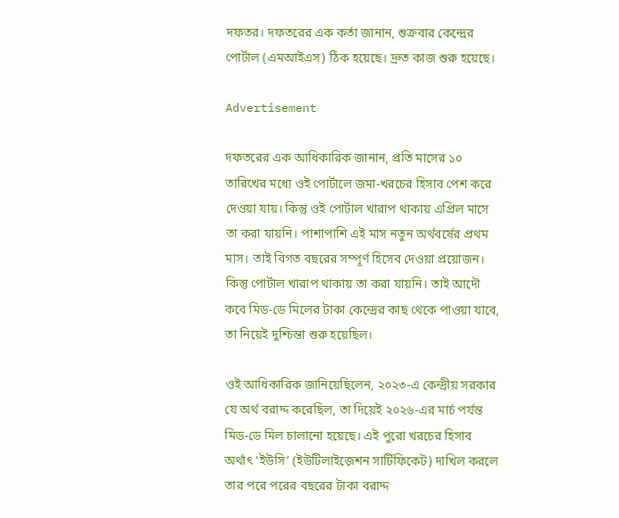দফতর। দফতরের এক কর্তা জানান, শুক্রবার কেন্দ্রের পোর্টাল (এমআইএস) ঠিক হয়েছে। দ্রুত কাজ শুরু হয়েছে।

Advertisement

দফতরের এক আধিকারিক জানান, প্রতি মাসের ১০ তারিখের মধ্যে ওই পোর্টালে জমা-খরচের হিসাব পেশ করে দেওয়া যায়। কিন্তু ওই পোর্টাল খারাপ থাকায় এপ্রিল মাসে তা করা যায়নি। পাশাপাশি এই মাস নতুন অর্থবর্ষের প্রথম মাস। তাই বিগত বছরের সম্পূর্ণ হিসেব দেওয়া প্রয়োজন। কিন্তু পোর্টাল খারাপ থাকায় তা করা যায়নি। তাই আদৌ কবে মিড-ডে মিলের টাকা কেন্দ্রের কাছ থেকে পাওয়া যাবে, তা নিয়েই দুশ্চিন্তা শুরু হয়েছিল।

ওই আধিকারিক জানিয়েছিলেন, ২০২৩-এ কেন্দ্রীয় সরকার যে অর্থ বরাদ্দ করেছিল, তা দিয়েই ২০২৬-এর মার্চ পর্যন্ত মিড-ডে মিল চালানো হয়েছে। এই পুরো খরচের হিসাব অর্থাৎ ‘ইউসি’ (ইউটিলাইজ়েশন সার্টিফিকেট) দাখিল করলে তার পরে পরের বছরের টাকা বরাদ্দ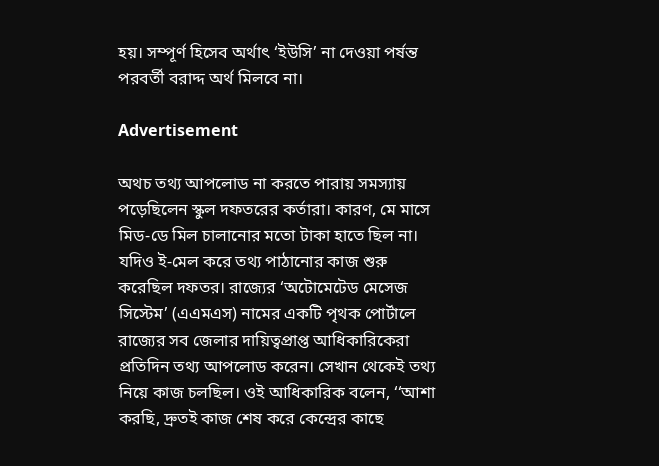হয়। সম্পূর্ণ হিসেব অর্থাৎ ‘ইউসি’ না দেওয়া পর্ষন্ত পরবর্তী বরাদ্দ অর্থ মিলবে না।

Advertisement

অথচ তথ্য আপলোড না করতে পারায় সমস্যায় পড়েছিলেন স্কুল দফতরের কর্তারা। কারণ, মে মাসে মিড-ডে মিল চালানোর মতো টাকা হাতে ছিল না। যদিও ই-মেল করে তথ্য পাঠানোর কাজ শুরু করেছিল দফতর। রাজ্যের ‘অটোমেটেড মেসেজ সিস্টেম’ (এএমএস) নামের একটি পৃথক পোর্টালে রাজ্যের সব জেলার দায়িত্বপ্রাপ্ত আধিকারিকেরা প্রতিদিন তথ্য আপলোড করেন। সেখান থেকেই তথ্য নিয়ে কাজ চলছিল। ওই আধিকারিক বলেন, ‘‘আশা করছি, দ্রুতই কাজ শেষ করে কেন্দ্রের কাছে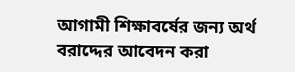আগামী শিক্ষাবর্ষের জন্য অর্থ বরাদ্দের আবেদন করা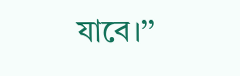যাবে।’’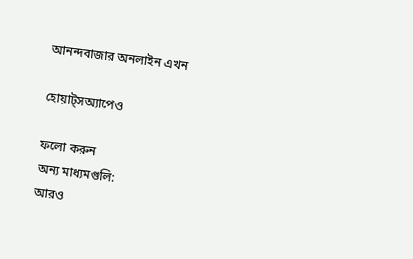আনন্দবাজার অনলাইন এখন

হোয়াট্‌সঅ্যাপেও

ফলো করুন
অন্য মাধ্যমগুলি:
আরও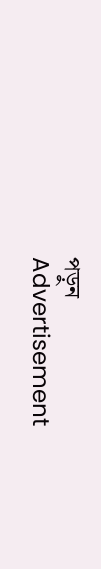পড়ুন
Advertisement